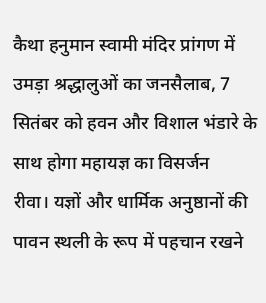कैथा हनुमान स्वामी मंदिर प्रांगण में उमड़ा श्रद्धालुओं का जनसैलाब, 7 सितंबर को हवन और विशाल भंडारे के साथ होगा महायज्ञ का विसर्जन
रीवा। यज्ञों और धार्मिक अनुष्ठानों की पावन स्थली के रूप में पहचान रखने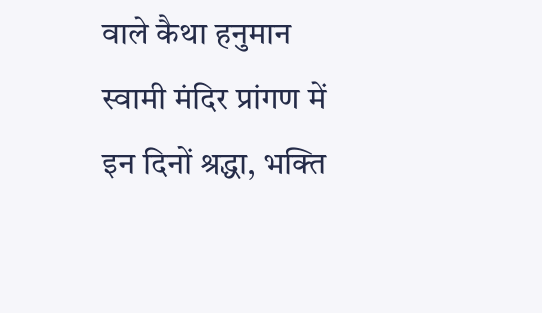वाले कैथा हनुमान स्वामी मंदिर प्रांगण में इन दिनों श्रद्धा, भक्ति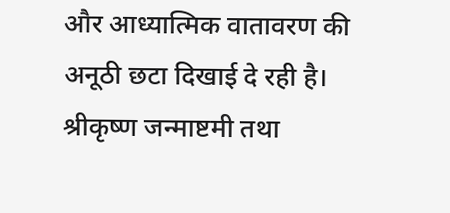और आध्यात्मिक वातावरण की अनूठी छटा दिखाई दे रही है। श्रीकृष्ण जन्माष्टमी तथा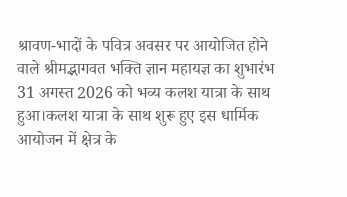श्रावण-भादों के पवित्र अवसर पर आयोजित होने वाले श्रीमद्भागवत भक्ति ज्ञान महायज्ञ का शुभारंभ 31 अगस्त 2026 को भव्य कलश यात्रा के साथ हुआ।कलश यात्रा के साथ शुरू हुए इस धार्मिक आयोजन में क्षेत्र के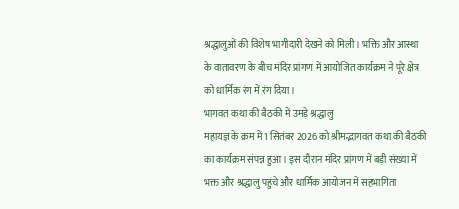श्रद्धालुओं की विशेष भागीदारी देखने को मिली। भक्ति और आस्था के वातावरण के बीच मंदिर प्रांगण में आयोजित कार्यक्रम ने पूरे क्षेत्र को धार्मिक रंग में रंग दिया।
भागवत कथा की बैठकी में उमड़े श्रद्धालु
महायज्ञ के क्रम में 1 सितंबर 2026 को श्रीमद्भागवत कथा की बैठकी का कार्यक्रम संपन्न हुआ। इस दौरान मंदिर प्रांगण में बड़ी संख्या में भक्त और श्रद्धालु पहुंचे और धार्मिक आयोजन में सहभागिता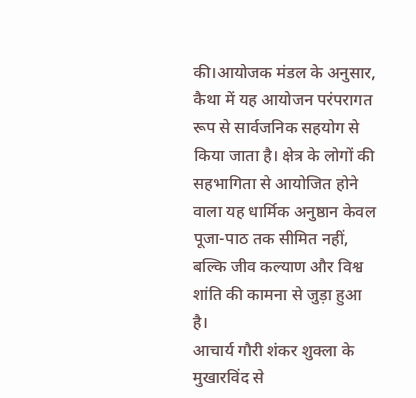की।आयोजक मंडल के अनुसार, कैथा में यह आयोजन परंपरागत रूप से सार्वजनिक सहयोग से किया जाता है। क्षेत्र के लोगों की सहभागिता से आयोजित होने वाला यह धार्मिक अनुष्ठान केवल पूजा-पाठ तक सीमित नहीं, बल्कि जीव कल्याण और विश्व शांति की कामना से जुड़ा हुआ है।
आचार्य गौरी शंकर शुक्ला के मुखारविंद से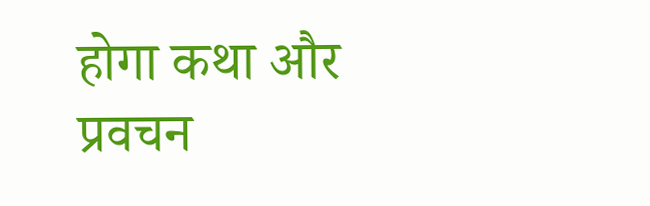होगा कथा और प्रवचन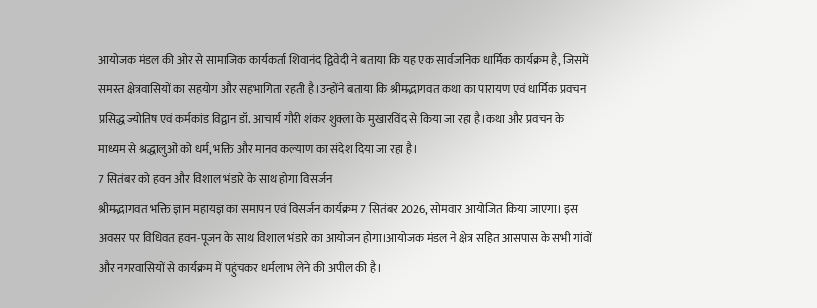आयोजक मंडल की ओर से सामाजिक कार्यकर्ता शिवानंद द्विवेदी ने बताया कि यह एक सार्वजनिक धार्मिक कार्यक्रम है, जिसमें समस्त क्षेत्रवासियों का सहयोग और सहभागिता रहती है।उन्होंने बताया कि श्रीमद्भागवत कथा का पारायण एवं धार्मिक प्रवचन प्रसिद्ध ज्योतिष एवं कर्मकांड विद्वान डॉ. आचार्य गौरी शंकर शुक्ला के मुखारविंद से किया जा रहा है।कथा और प्रवचन के माध्यम से श्रद्धालुओं को धर्म, भक्ति और मानव कल्याण का संदेश दिया जा रहा है।
7 सितंबर को हवन और विशाल भंडारे के साथ होगा विसर्जन
श्रीमद्भागवत भक्ति ज्ञान महायज्ञ का समापन एवं विसर्जन कार्यक्रम 7 सितंबर 2026, सोमवार आयोजित किया जाएगा। इस अवसर पर विधिवत हवन-पूजन के साथ विशाल भंडारे का आयोजन होगा।आयोजक मंडल ने क्षेत्र सहित आसपास के सभी गांवों और नगरवासियों से कार्यक्रम में पहुंचकर धर्मलाभ लेने की अपील की है।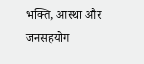भक्ति, आस्था और जनसहयोग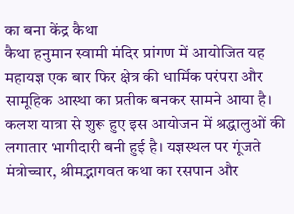का बना केंद्र कैथा
कैथा हनुमान स्वामी मंदिर प्रांगण में आयोजित यह महायज्ञ एक बार फिर क्षेत्र की धार्मिक परंपरा और सामूहिक आस्था का प्रतीक बनकर सामने आया है। कलश यात्रा से शुरू हुए इस आयोजन में श्रद्धालुओं की लगातार भागीदारी बनी हुई है। यज्ञस्थल पर गूंजते मंत्रोच्चार, श्रीमद्भागवत कथा का रसपान और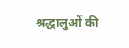श्रद्धालुओं की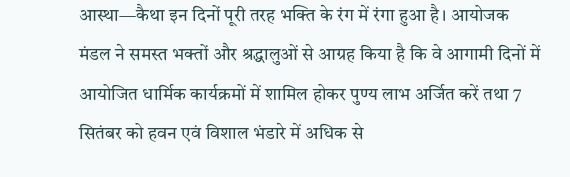आस्था—कैथा इन दिनों पूरी तरह भक्ति के रंग में रंगा हुआ है। आयोजक मंडल ने समस्त भक्तों और श्रद्धालुओं से आग्रह किया है कि वे आगामी दिनों में आयोजित धार्मिक कार्यक्रमों में शामिल होकर पुण्य लाभ अर्जित करें तथा 7 सितंबर को हवन एवं विशाल भंडारे में अधिक से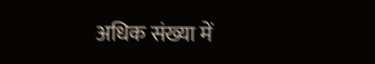अधिक संख्या में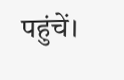पहुंचें।